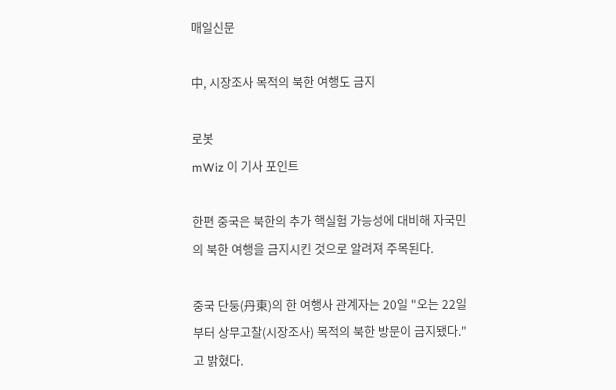매일신문

中, 시장조사 목적의 북한 여행도 금지

로봇
mWiz 이 기사 포인트

한편 중국은 북한의 추가 핵실험 가능성에 대비해 자국민의 북한 여행을 금지시킨 것으로 알려져 주목된다.

중국 단둥(丹東)의 한 여행사 관계자는 20일 "오는 22일부터 상무고찰(시장조사) 목적의 북한 방문이 금지됐다."고 밝혔다.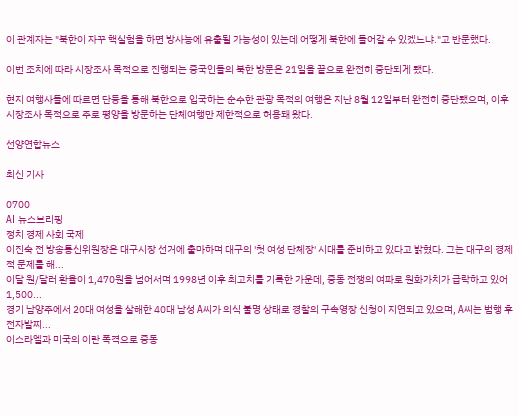이 관계자는 "북한이 자꾸 핵실험을 하면 방사능에 유출될 가능성이 있는데 어떻게 북한에 들어갈 수 있겠느냐."고 반문했다.

이번 조치에 따라 시장조사 목적으로 진행되는 중국인들의 북한 방문은 21일을 끝으로 완전히 중단되게 됐다.

현지 여행사들에 따르면 단둥을 통해 북한으로 입국하는 순수한 관광 목적의 여행은 지난 8월 12일부터 완전히 중단됐으며, 이후 시장조사 목적으로 주로 평양을 방문하는 단체여행만 제한적으로 허용돼 왔다.

선양연합뉴스

최신 기사

0700
AI 뉴스브리핑
정치 경제 사회 국제
이진숙 전 방송통신위원장은 대구시장 선거에 출마하며 대구의 '첫 여성 단체장' 시대를 준비하고 있다고 밝혔다. 그는 대구의 경제적 문제를 해...
이달 원/달러 환율이 1,470원을 넘어서며 1998년 이후 최고치를 기록한 가운데, 중동 전쟁의 여파로 원화가치가 급락하고 있어 1,500...
경기 남양주에서 20대 여성을 살해한 40대 남성 A씨가 의식 불명 상태로 경찰의 구속영장 신청이 지연되고 있으며, A씨는 범행 후 전자발찌...
이스라엘과 미국의 이란 폭격으로 중동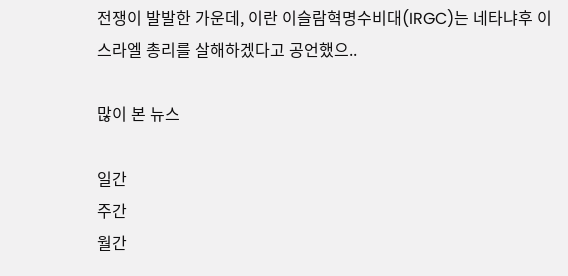전쟁이 발발한 가운데, 이란 이슬람혁명수비대(IRGC)는 네타냐후 이스라엘 총리를 살해하겠다고 공언했으..

많이 본 뉴스

일간
주간
월간